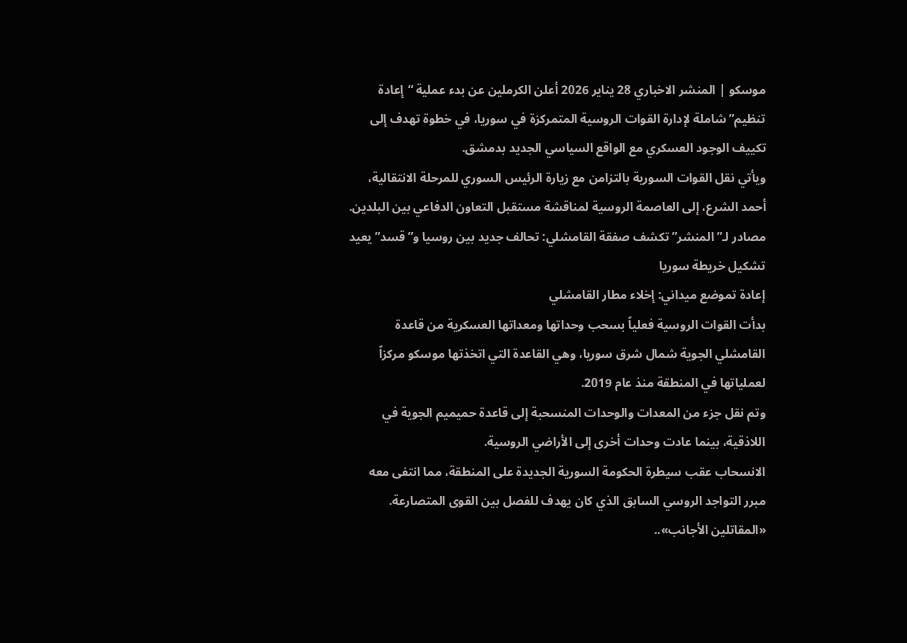موسكو | المنشر الاخباري 28 يناير 2026 أعلن الكرملين عن بدء عملية “إعادة تنظيم” شاملة لإدارة القوات الروسية المتمركزة في سوريا، في خطوة تهدف إلى تكييف الوجود العسكري مع الواقع السياسي الجديد بدمشق.
ويأتي نقل القوات السورية بالتزامن مع زيارة الرئيس السوري للمرحلة الانتقالية، أحمد الشرع، إلى العاصمة الروسية لمناقشة مستقبل التعاون الدفاعي بين البلدين.
مصادر لـ”المنشر” تكشف صفقة القامشلي: تحالف جديد بين روسيا و”قسد” يعيد تشكيل خريطة سوريا
إعادة تموضع ميداني: إخلاء مطار القامشلي
بدأت القوات الروسية فعلياً بسحب وحداتها ومعداتها العسكرية من قاعدة القامشلي الجوية شمال شرق سوريا، وهي القاعدة التي اتخذتها موسكو مركزاً لعملياتها في المنطقة منذ عام 2019.
وتم نقل جزء من المعدات والوحدات المنسحبة إلى قاعدة حميميم الجوية في اللاذقية، بينما عادت وحدات أخرى إلى الأراضي الروسية.
الانسحاب عقب سيطرة الحكومة السورية الجديدة على المنطقة، مما انتفى معه مبرر التواجد الروسي السابق الذي كان يهدف للفصل بين القوى المتصارعة.
«المقاتلين الأجانب»..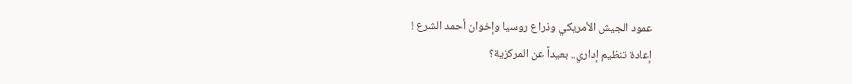عمود الجيش الأمريكي وذراع روسيا وإخوان أحمد الشرع !
إعادة تنظيم إداري.. بعيداً عن المركزية؟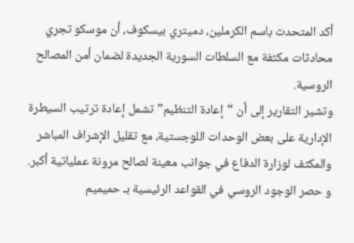أكد المتحدث باسم الكرملين، دميتري بيسكوف، أن موسكو تجري محادثات مكثفة مع السلطات السورية الجديدة لضمان أمن المصالح الروسية.
وتشير التقارير إلى أن “إعادة التنظيم” تشمل إعادة ترتيب السيطرة الإدارية على بعض الوحدات اللوجستية، مع تقليل الإشراف المباشر والمكثف لوزارة الدفاع في جوانب معينة لصالح مرونة عملياتية أكبر.
و حصر الوجود الروسي في القواعد الرئيسية بـ حميميم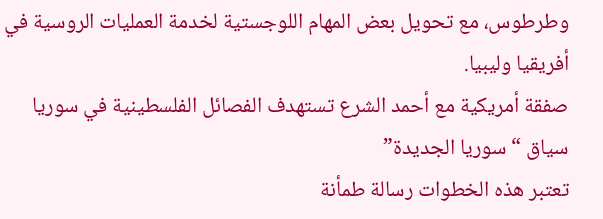وطرطوس، مع تحويل بعض المهام اللوجستية لخدمة العمليات الروسية في أفريقيا وليبيا.
صفقة أمريكية مع أحمد الشرع تستهدف الفصائل الفلسطينية في سوريا
سياق “سوريا الجديدة”
تعتبر هذه الخطوات رسالة طمأنة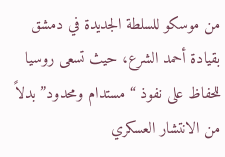من موسكو للسلطة الجديدة في دمشق بقيادة أحمد الشرع، حيث تسعى روسيا للحفاظ على نفوذ “مستدام ومحدود” بدلاً من الانتشار العسكري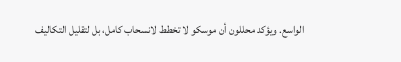الواسع. ويؤكد محللون أن موسكو لا تخطط لانسحاب كامل، بل لتقليل التكاليف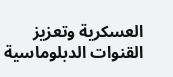العسكرية وتعزيز القنوات الدبلوماسية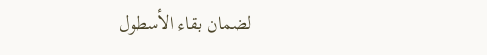لضمان بقاء الأسطول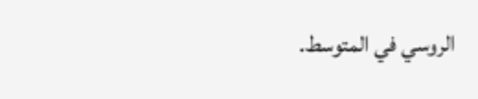الروسي في المتوسط.